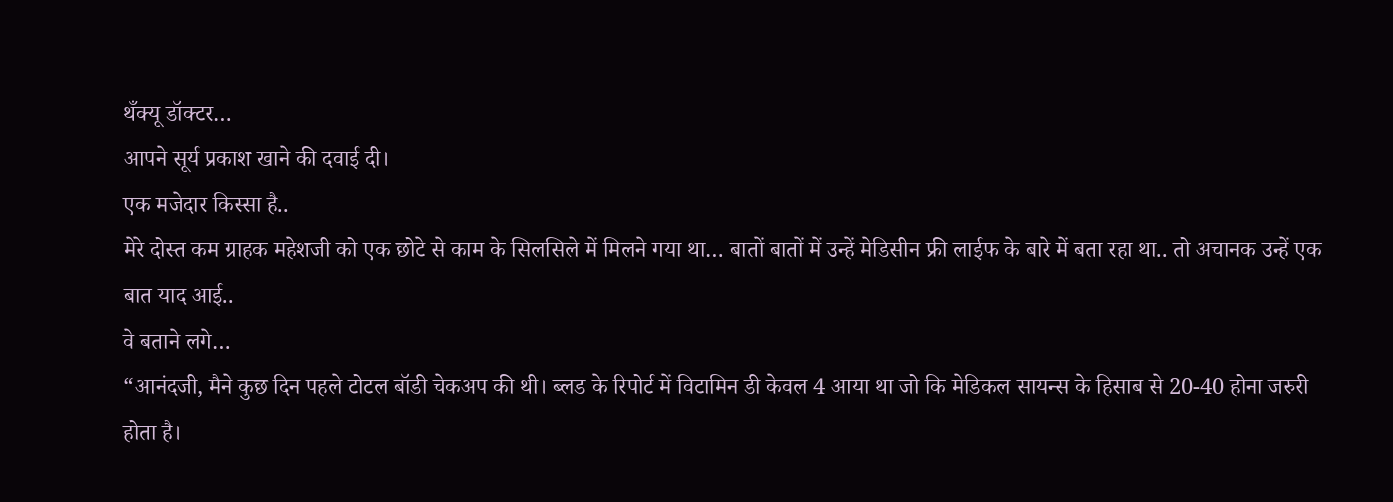थँक्यू डॉक्टर…
आपने सूर्य प्रकाश खाने की दवाई दी।
एक मजेदार किस्सा है..
मेरे दोस्त कम ग्राहक महेशजी को एक छोटे से काम के सिलसिले में मिलने गया था… बातों बातों में उन्हें मेडिसीन फ्री लाईफ के बारे में बता रहा था.. तो अचानक उन्हें एक बात याद आई..
वे बताने लगे…
“आनंदजी, मैने कुछ दिन पहले टोटल बॉडी चेकअप की थी। ब्लड के रिपोर्ट में विटामिन डी केवल 4 आया था जो कि मेडिकल सायन्स के हिसाब से 20-40 होना जरुरी होता है।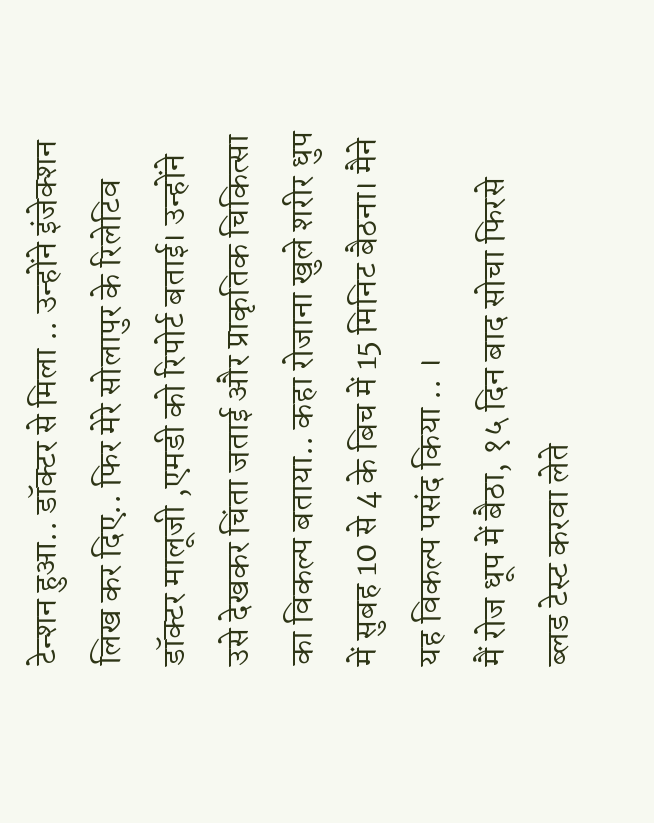टेन्शन हुआ.. डॉक्टर से मिला .. उन्होंने इंजेक्शन लिख कर दिए.. फिर मेरे सोलापुर के रिलेटिव डॉक्टर मालूजी ,एमडी को रिपोर्ट बताई। उन्होंने उसे देखकर चिंता जताई और प्राकृतिक चिकित्सा का विकल्प बताया.. कहा रोजाना खुले शरीर धुप में सुबह 10 से 4 के बिच में 15 मिनिट बैठना। मैने यह विकल्प पसंद किया .. ।
मैं रोज धूप में बैठा, १५ दिन बाद सोचा फिरसे ब्लड टेस्ट करवा लेते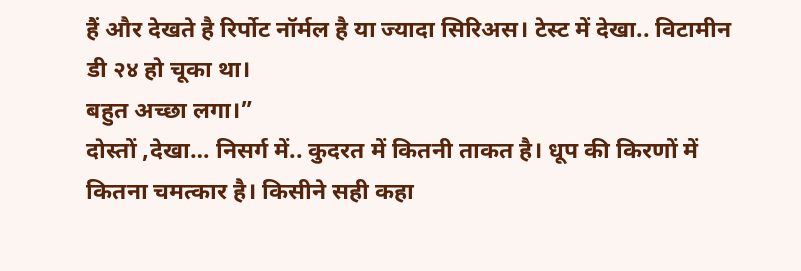हैं और देखते है रिर्पोट नॉर्मल है या ज्यादा सिरिअस। टेस्ट में देखा.. विटामीन डी २४ हो चूका था।
बहुत अच्छा लगा।”
दोस्तों ,देखा… निसर्ग में.. कुदरत में कितनी ताकत है। धूप की किरणों में कितना चमत्कार है। किसीने सही कहा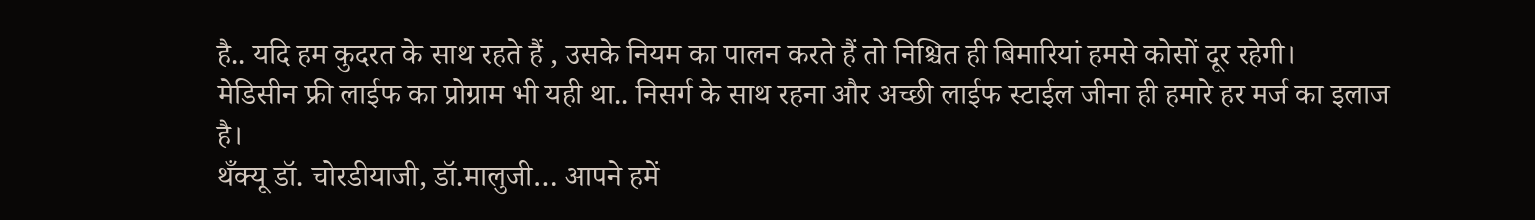है.. यदि हम कुदरत के साथ रहते हैं , उसके नियम का पालन करते हैं तो निश्चित ही बिमारियां हमसे कोसों दूर रहेगी।
मेडिसीन फ्री लाईफ का प्रोग्राम भी यही था.. निसर्ग के साथ रहना और अच्छी लाईफ स्टाईल जीना ही हमारे हर मर्ज का इलाज है।
थँक्यू डॉ. चोरडीयाजी, डॉ.मालुजी… आपने हमें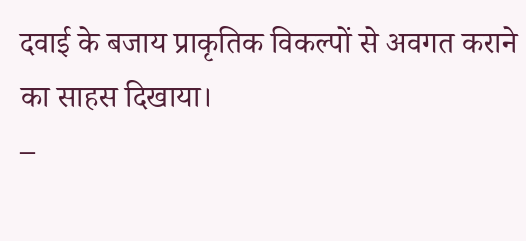दवाई के बजाय प्राकृतिक विकल्पों से अवगत कराने का साहस दिखाया।
–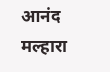आनंद मल्हारा